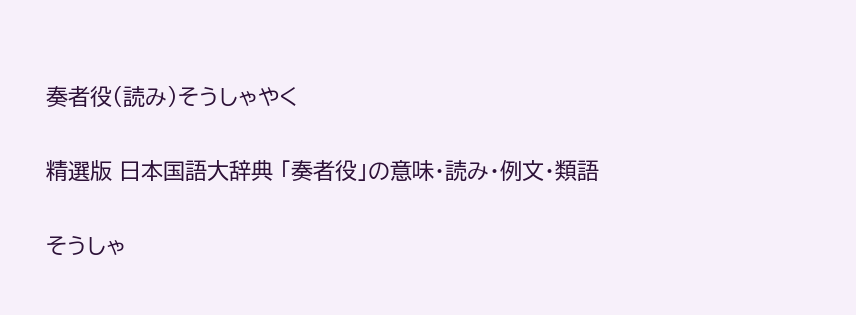奏者役(読み)そうしゃやく

精選版 日本国語大辞典 「奏者役」の意味・読み・例文・類語

そうしゃ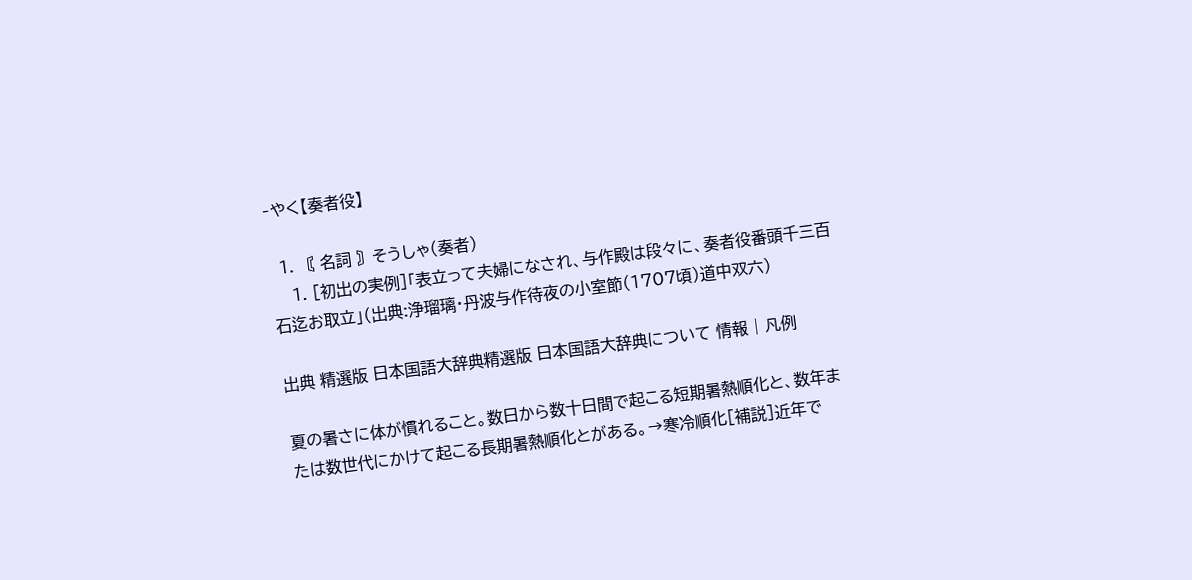‐やく【奏者役】

  1. 〘 名詞 〙そうしゃ(奏者)
    1. [初出の実例]「表立って夫婦になされ、与作殿は段々に、奏者役番頭千三百石迄お取立」(出典:浄瑠璃・丹波与作待夜の小室節(1707頃)道中双六)

出典 精選版 日本国語大辞典精選版 日本国語大辞典について 情報 | 凡例

夏の暑さに体が慣れること。数日から数十日間で起こる短期暑熱順化と、数年または数世代にかけて起こる長期暑熱順化とがある。→寒冷順化[補説]近年で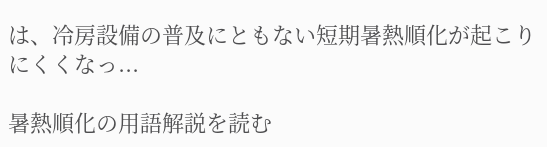は、冷房設備の普及にともない短期暑熱順化が起こりにくくなっ...

暑熱順化の用語解説を読む